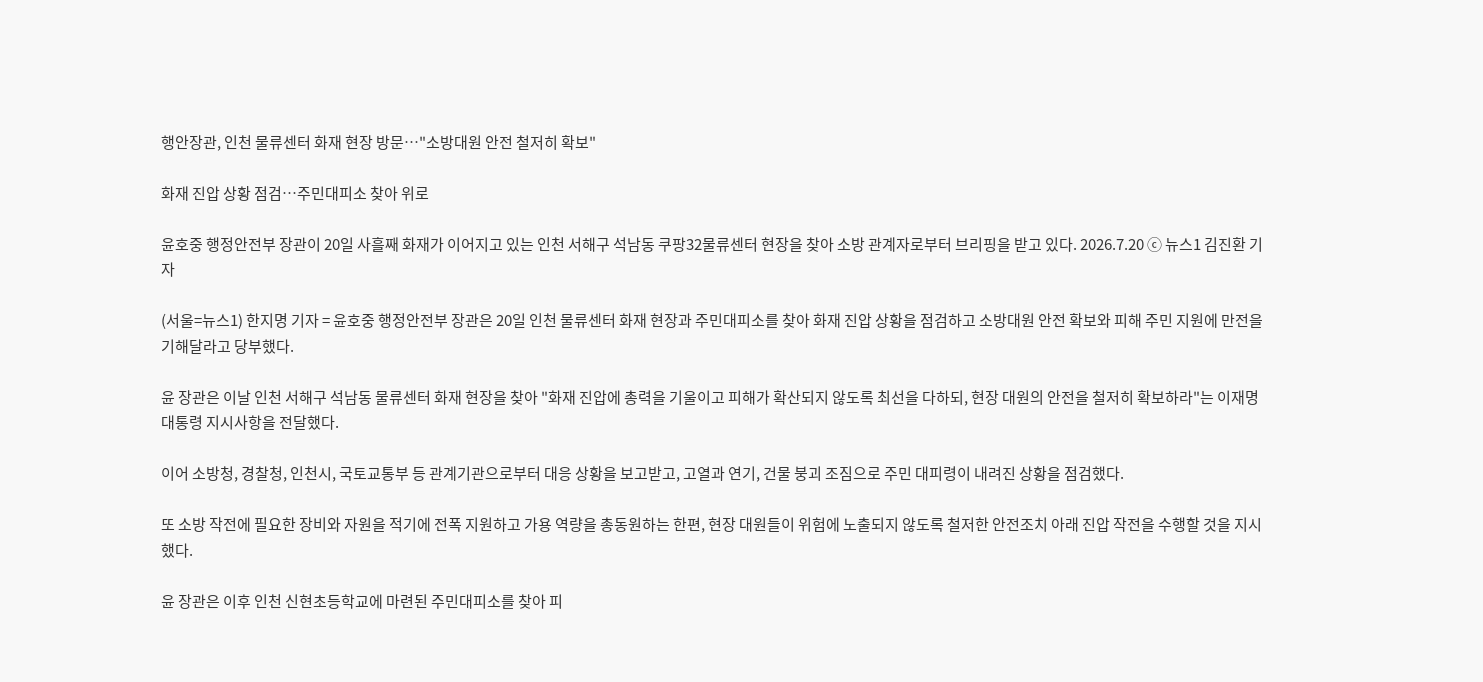행안장관, 인천 물류센터 화재 현장 방문…"소방대원 안전 철저히 확보"

화재 진압 상황 점검…주민대피소 찾아 위로

윤호중 행정안전부 장관이 20일 사흘째 화재가 이어지고 있는 인천 서해구 석남동 쿠팡32물류센터 현장을 찾아 소방 관계자로부터 브리핑을 받고 있다. 2026.7.20 ⓒ 뉴스1 김진환 기자

(서울=뉴스1) 한지명 기자 = 윤호중 행정안전부 장관은 20일 인천 물류센터 화재 현장과 주민대피소를 찾아 화재 진압 상황을 점검하고 소방대원 안전 확보와 피해 주민 지원에 만전을 기해달라고 당부했다.

윤 장관은 이날 인천 서해구 석남동 물류센터 화재 현장을 찾아 "화재 진압에 총력을 기울이고 피해가 확산되지 않도록 최선을 다하되, 현장 대원의 안전을 철저히 확보하라"는 이재명 대통령 지시사항을 전달했다.

이어 소방청, 경찰청, 인천시, 국토교통부 등 관계기관으로부터 대응 상황을 보고받고, 고열과 연기, 건물 붕괴 조짐으로 주민 대피령이 내려진 상황을 점검했다.

또 소방 작전에 필요한 장비와 자원을 적기에 전폭 지원하고 가용 역량을 총동원하는 한편, 현장 대원들이 위험에 노출되지 않도록 철저한 안전조치 아래 진압 작전을 수행할 것을 지시했다.

윤 장관은 이후 인천 신현초등학교에 마련된 주민대피소를 찾아 피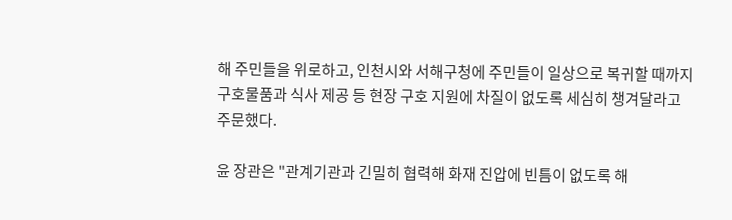해 주민들을 위로하고, 인천시와 서해구청에 주민들이 일상으로 복귀할 때까지 구호물품과 식사 제공 등 현장 구호 지원에 차질이 없도록 세심히 챙겨달라고 주문했다.

윤 장관은 "관계기관과 긴밀히 협력해 화재 진압에 빈틈이 없도록 해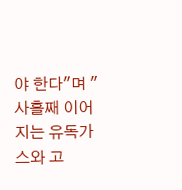야 한다"며 "사흘째 이어지는 유독가스와 고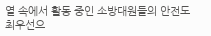열 속에서 활동 중인 소방대원들의 안전도 최우선으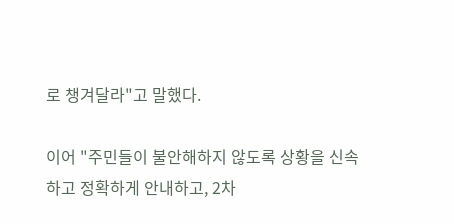로 챙겨달라"고 말했다.

이어 "주민들이 불안해하지 않도록 상황을 신속하고 정확하게 안내하고, 2차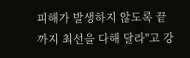피해가 발생하지 않도록 끝까지 최선을 다해 달라"고 강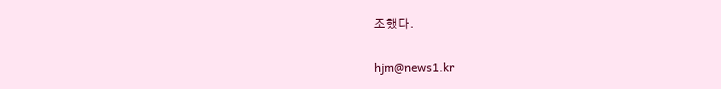조했다.

hjm@news1.kr